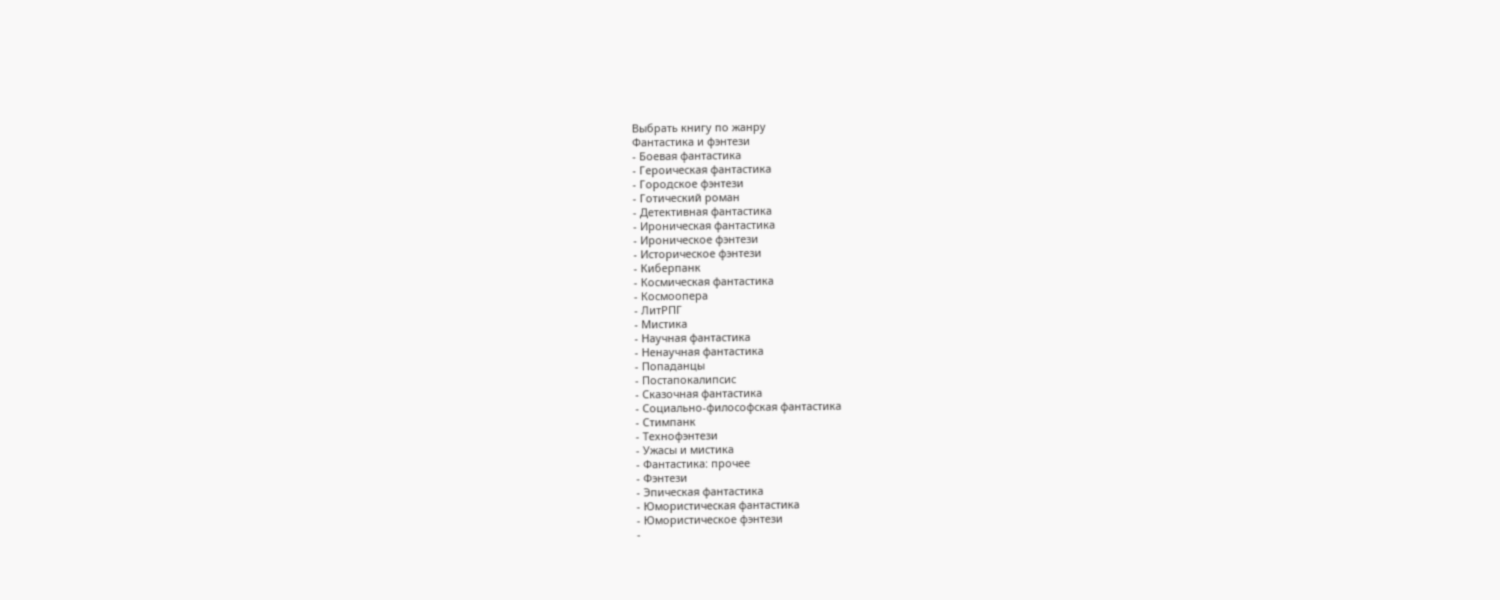Выбрать книгу по жанру
Фантастика и фэнтези
- Боевая фантастика
- Героическая фантастика
- Городское фэнтези
- Готический роман
- Детективная фантастика
- Ироническая фантастика
- Ироническое фэнтези
- Историческое фэнтези
- Киберпанк
- Космическая фантастика
- Космоопера
- ЛитРПГ
- Мистика
- Научная фантастика
- Ненаучная фантастика
- Попаданцы
- Постапокалипсис
- Сказочная фантастика
- Социально-философская фантастика
- Стимпанк
- Технофэнтези
- Ужасы и мистика
- Фантастика: прочее
- Фэнтези
- Эпическая фантастика
- Юмористическая фантастика
- Юмористическое фэнтези
-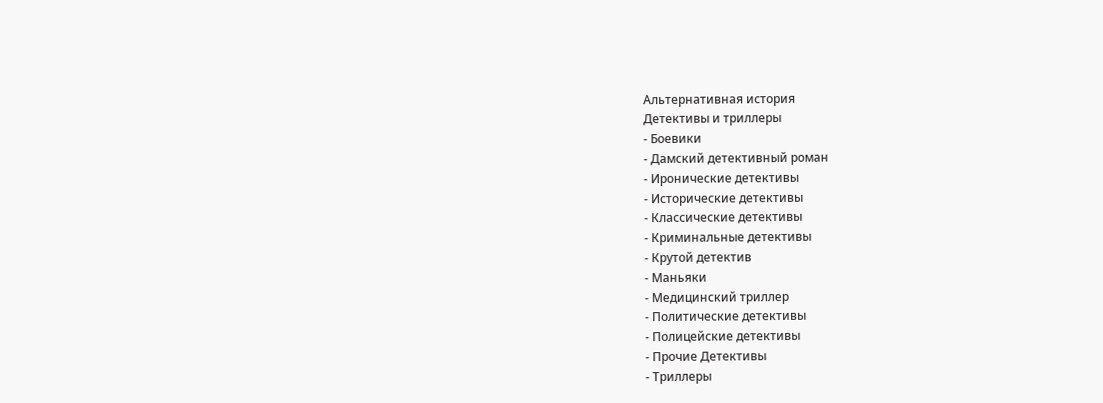Альтернативная история
Детективы и триллеры
- Боевики
- Дамский детективный роман
- Иронические детективы
- Исторические детективы
- Классические детективы
- Криминальные детективы
- Крутой детектив
- Маньяки
- Медицинский триллер
- Политические детективы
- Полицейские детективы
- Прочие Детективы
- Триллеры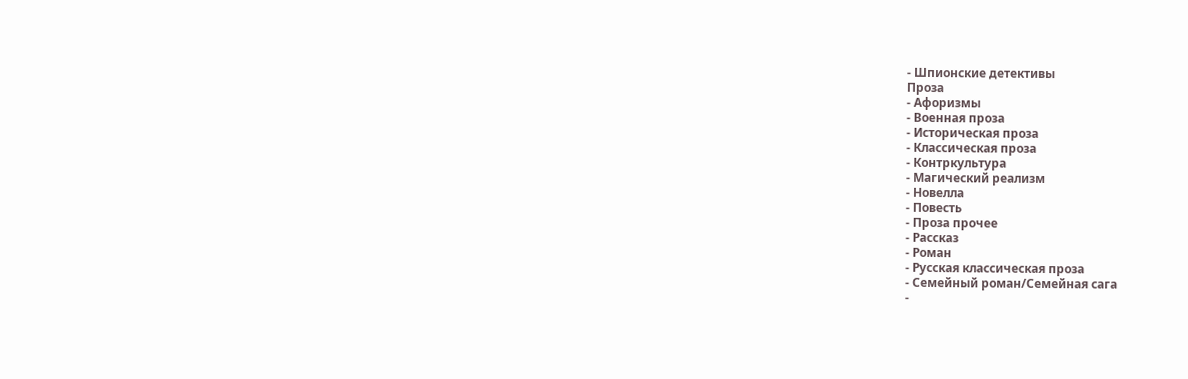- Шпионские детективы
Проза
- Афоризмы
- Военная проза
- Историческая проза
- Классическая проза
- Контркультура
- Магический реализм
- Новелла
- Повесть
- Проза прочее
- Рассказ
- Роман
- Русская классическая проза
- Семейный роман/Семейная сага
-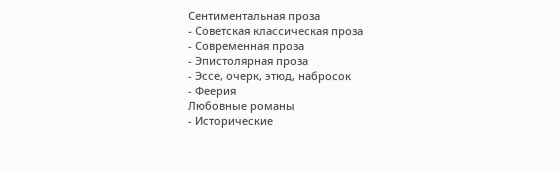Сентиментальная проза
- Советская классическая проза
- Современная проза
- Эпистолярная проза
- Эссе, очерк, этюд, набросок
- Феерия
Любовные романы
- Исторические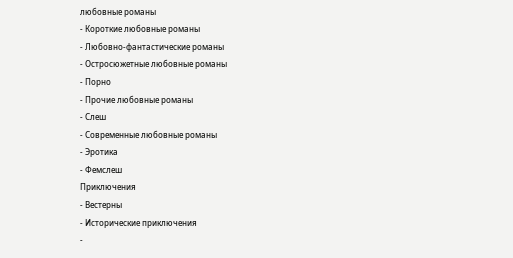любовные романы
- Короткие любовные романы
- Любовно-фантастические романы
- Остросюжетные любовные романы
- Порно
- Прочие любовные романы
- Слеш
- Современные любовные романы
- Эротика
- Фемслеш
Приключения
- Вестерны
- Исторические приключения
-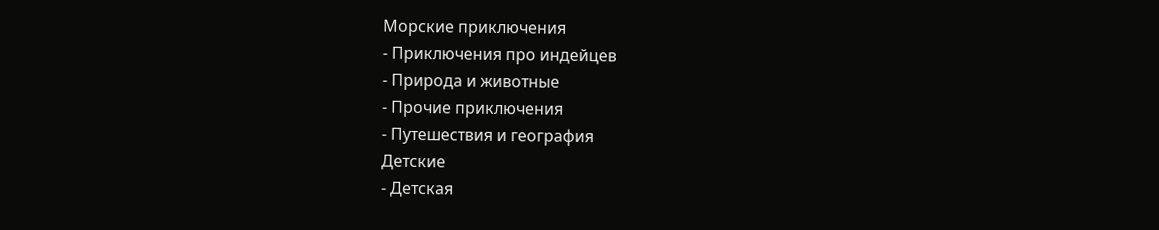Морские приключения
- Приключения про индейцев
- Природа и животные
- Прочие приключения
- Путешествия и география
Детские
- Детская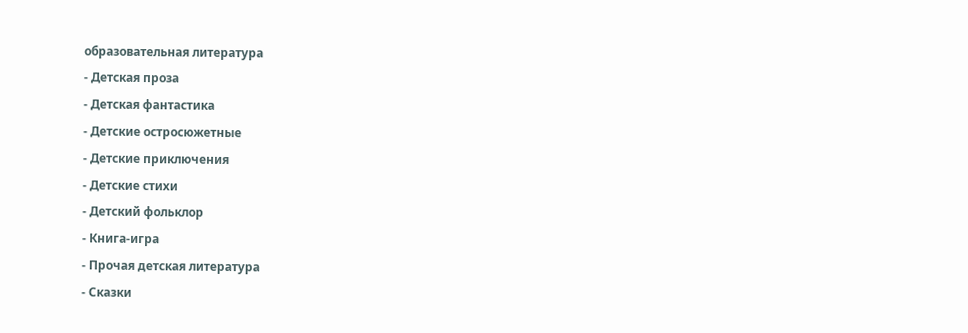образовательная литература
- Детская проза
- Детская фантастика
- Детские остросюжетные
- Детские приключения
- Детские стихи
- Детский фольклор
- Книга-игра
- Прочая детская литература
- Сказки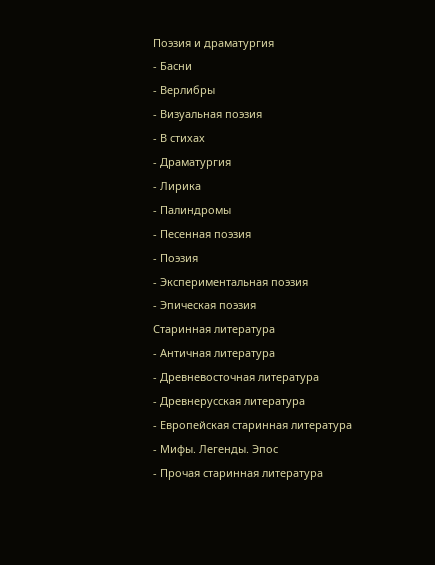Поэзия и драматургия
- Басни
- Верлибры
- Визуальная поэзия
- В стихах
- Драматургия
- Лирика
- Палиндромы
- Песенная поэзия
- Поэзия
- Экспериментальная поэзия
- Эпическая поэзия
Старинная литература
- Античная литература
- Древневосточная литература
- Древнерусская литература
- Европейская старинная литература
- Мифы. Легенды. Эпос
- Прочая старинная литература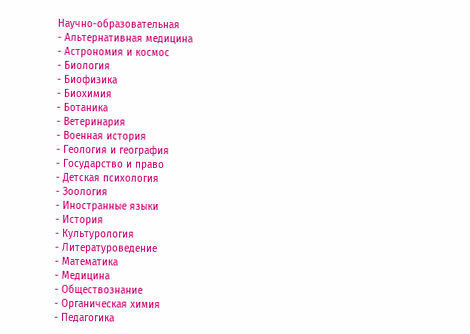Научно-образовательная
- Альтернативная медицина
- Астрономия и космос
- Биология
- Биофизика
- Биохимия
- Ботаника
- Ветеринария
- Военная история
- Геология и география
- Государство и право
- Детская психология
- Зоология
- Иностранные языки
- История
- Культурология
- Литературоведение
- Математика
- Медицина
- Обществознание
- Органическая химия
- Педагогика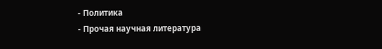- Политика
- Прочая научная литература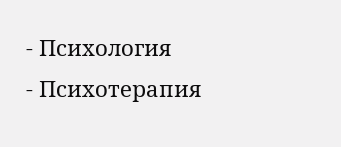- Психология
- Психотерапия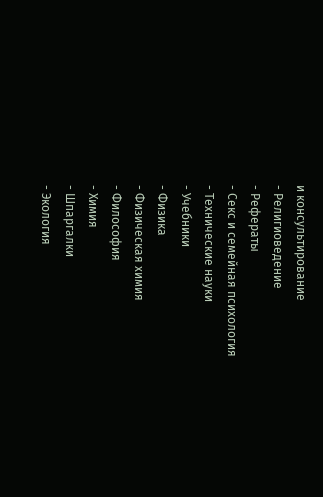и консультирование
- Религиоведение
- Рефераты
- Секс и семейная психология
- Технические науки
- Учебники
- Физика
- Физическая химия
- Философия
- Химия
- Шпаргалки
- Экология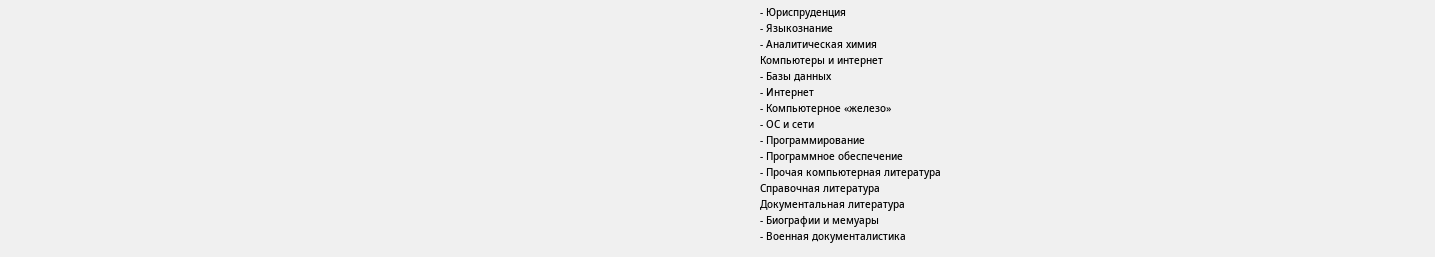- Юриспруденция
- Языкознание
- Аналитическая химия
Компьютеры и интернет
- Базы данных
- Интернет
- Компьютерное «железо»
- ОС и сети
- Программирование
- Программное обеспечение
- Прочая компьютерная литература
Справочная литература
Документальная литература
- Биографии и мемуары
- Военная документалистика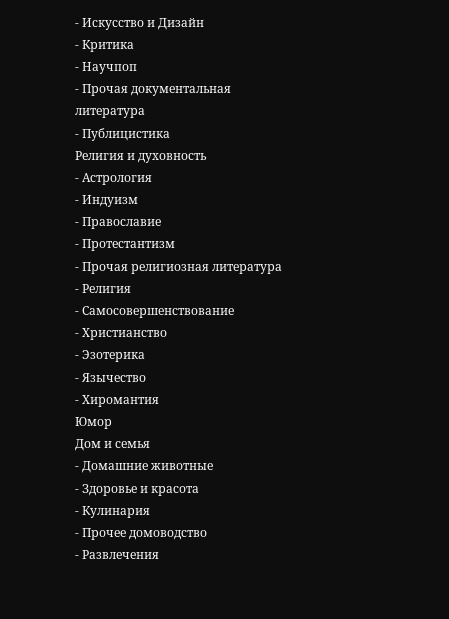- Искусство и Дизайн
- Критика
- Научпоп
- Прочая документальная литература
- Публицистика
Религия и духовность
- Астрология
- Индуизм
- Православие
- Протестантизм
- Прочая религиозная литература
- Религия
- Самосовершенствование
- Христианство
- Эзотерика
- Язычество
- Хиромантия
Юмор
Дом и семья
- Домашние животные
- Здоровье и красота
- Кулинария
- Прочее домоводство
- Развлечения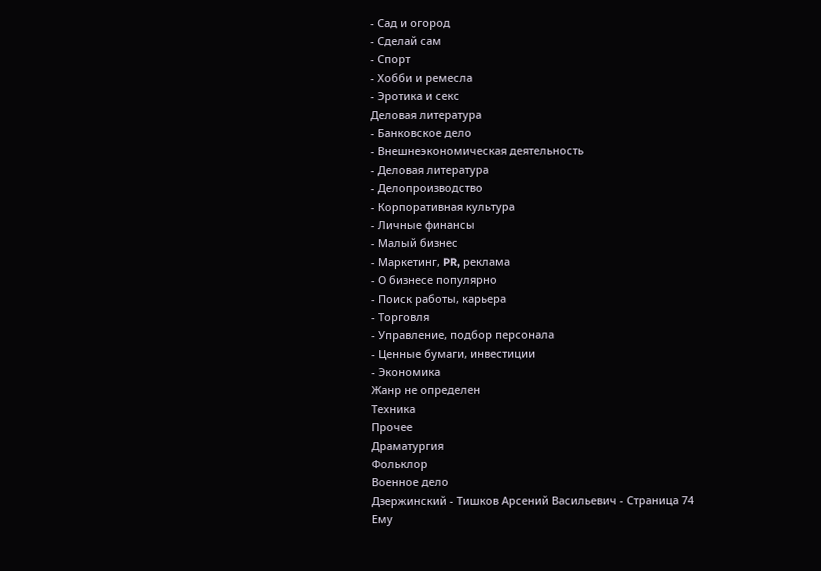- Сад и огород
- Сделай сам
- Спорт
- Хобби и ремесла
- Эротика и секс
Деловая литература
- Банковское дело
- Внешнеэкономическая деятельность
- Деловая литература
- Делопроизводство
- Корпоративная культура
- Личные финансы
- Малый бизнес
- Маркетинг, PR, реклама
- О бизнесе популярно
- Поиск работы, карьера
- Торговля
- Управление, подбор персонала
- Ценные бумаги, инвестиции
- Экономика
Жанр не определен
Техника
Прочее
Драматургия
Фольклор
Военное дело
Дзержинский - Тишков Арсений Васильевич - Страница 74
Ему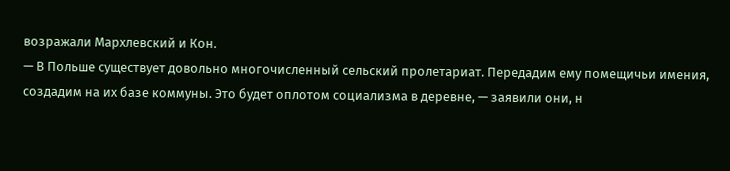возражали Мархлевский и Кон.
— В Польше существует довольно многочисленный сельский пролетариат. Передадим ему помещичьи имения, создадим на их базе коммуны. Это будет оплотом социализма в деревне, — заявили они, н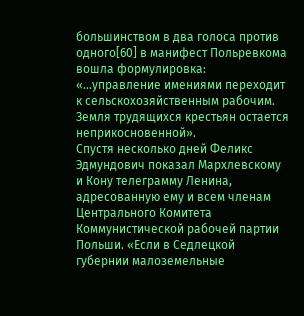большинством в два голоса против одного[60] в манифест Польревкома вошла формулировка: «…управление имениями переходит к сельскохозяйственным рабочим. Земля трудящихся крестьян остается неприкосновенной».
Спустя несколько дней Феликс Эдмундович показал Мархлевскому и Кону телеграмму Ленина, адресованную ему и всем членам Центрального Комитета Коммунистической рабочей партии Польши. «Если в Седлецкой губернии малоземельные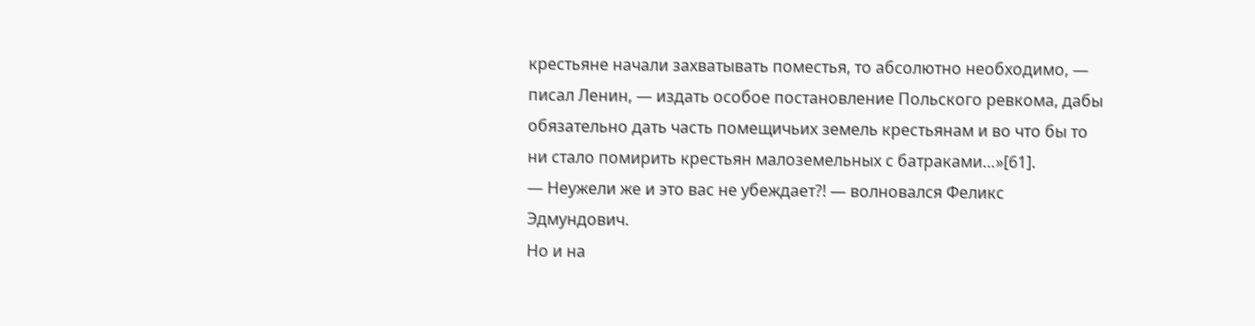крестьяне начали захватывать поместья, то абсолютно необходимо, — писал Ленин, — издать особое постановление Польского ревкома, дабы обязательно дать часть помещичьих земель крестьянам и во что бы то ни стало помирить крестьян малоземельных с батраками…»[61].
— Неужели же и это вас не убеждает?! — волновался Феликс Эдмундович.
Но и на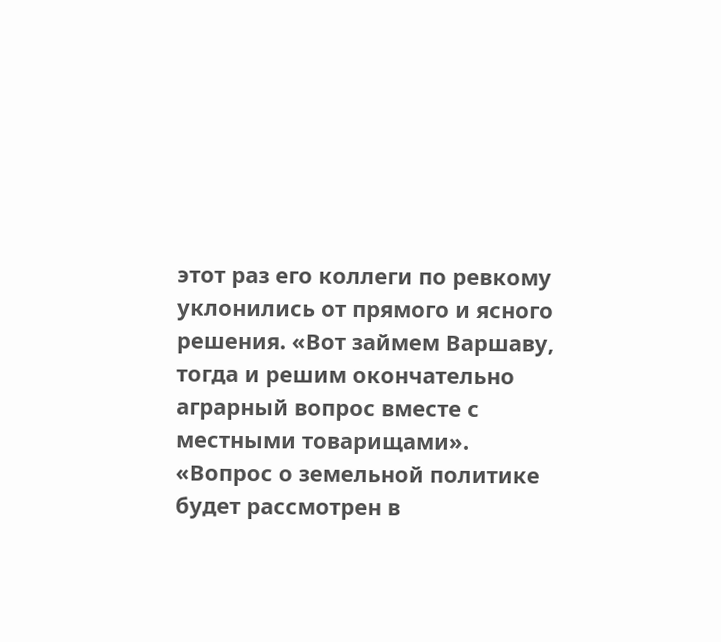этот раз его коллеги по ревкому уклонились от прямого и ясного решения. «Вот займем Варшаву, тогда и решим окончательно аграрный вопрос вместе с местными товарищами».
«Вопрос о земельной политике будет рассмотрен в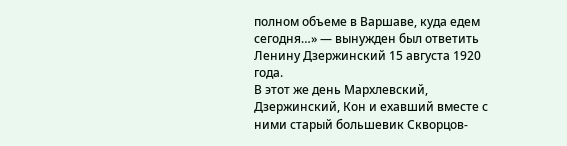полном объеме в Варшаве, куда едем сегодня…» — вынужден был ответить Ленину Дзержинский 15 августа 1920 года.
В этот же день Мархлевский, Дзержинский, Кон и ехавший вместе с ними старый большевик Скворцов-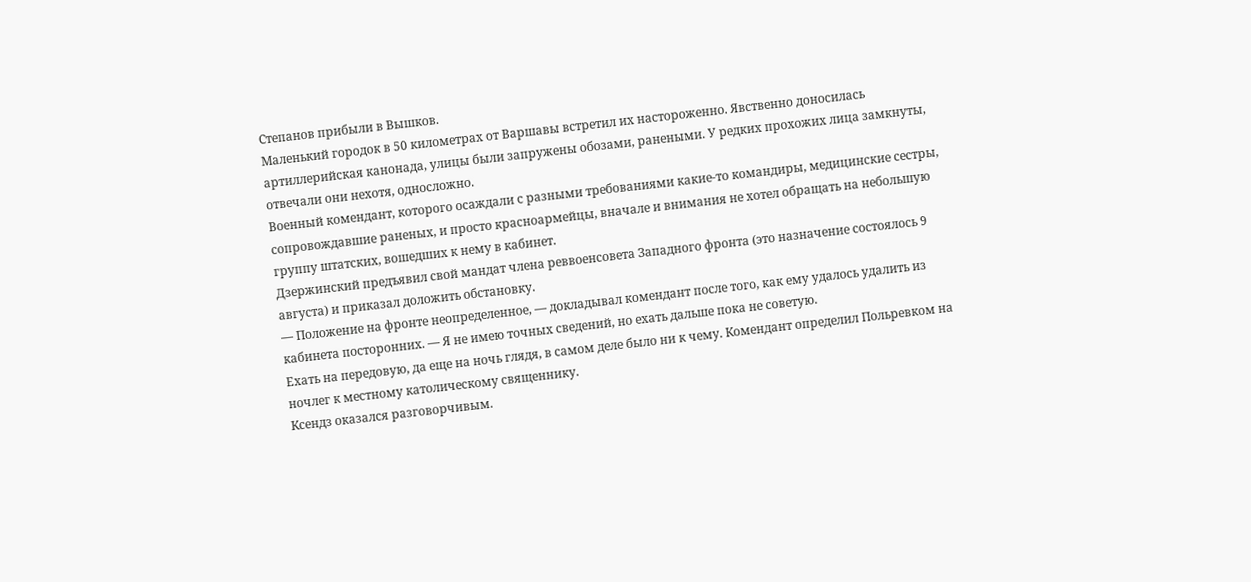Степанов прибыли в Вышков.
Маленький городок в 50 километрах от Варшавы встретил их настороженно. Явственно доносилась артиллерийская канонада, улицы были запружены обозами, ранеными. У редких прохожих лица замкнуты, отвечали они нехотя, односложно.
Военный комендант, которого осаждали с разными требованиями какие-то командиры, медицинские сестры, сопровождавшие раненых, и просто красноармейцы, вначале и внимания не хотел обращать на небольшую группу штатских, вошедших к нему в кабинет.
Дзержинский предъявил свой мандат члена реввоенсовета Западного фронта (это назначение состоялось 9 августа) и приказал доложить обстановку.
— Положение на фронте неопределенное, — докладывал комендант после того, как ему удалось удалить из кабинета посторонних. — Я не имею точных сведений, но ехать дальше пока не советую.
Ехать на передовую, да еще на ночь глядя, в самом деле было ни к чему. Комендант определил Польревком на ночлег к местному католическому священнику.
Ксендз оказался разговорчивым.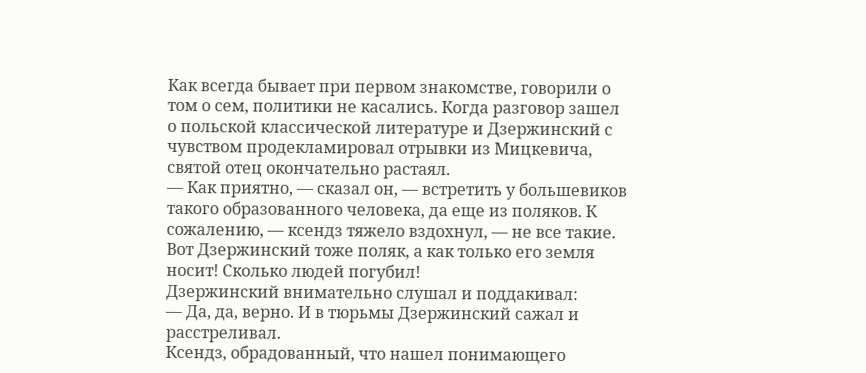Как всегда бывает при первом знакомстве, говорили о том о сем, политики не касались. Когда разговор зашел о польской классической литературе и Дзержинский с чувством продекламировал отрывки из Мицкевича, святой отец окончательно растаял.
— Как приятно, — сказал он, — встретить у большевиков такого образованного человека, да еще из поляков. К сожалению, — ксендз тяжело вздохнул, — не все такие. Вот Дзержинский тоже поляк, а как только его земля носит! Сколько людей погубил!
Дзержинский внимательно слушал и поддакивал:
— Да, да, верно. И в тюрьмы Дзержинский сажал и расстреливал.
Ксендз, обрадованный, что нашел понимающего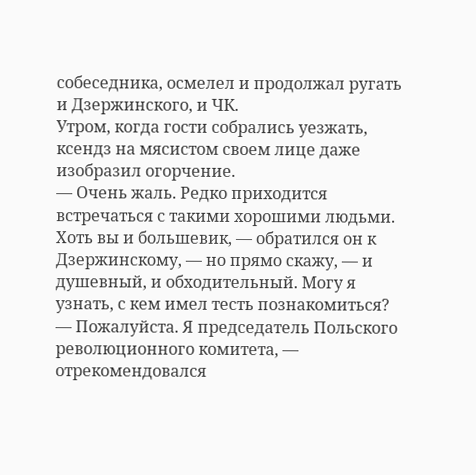собеседника, осмелел и продолжал ругать и Дзержинского, и ЧК.
Утром, когда гости собрались уезжать, ксендз на мясистом своем лице даже изобразил огорчение.
— Очень жаль. Редко приходится встречаться с такими хорошими людьми. Хоть вы и большевик, — обратился он к Дзержинскому, — но прямо скажу, — и душевный, и обходительный. Могу я узнать, с кем имел тесть познакомиться?
— Пожалуйста. Я председатель Польского революционного комитета, — отрекомендовался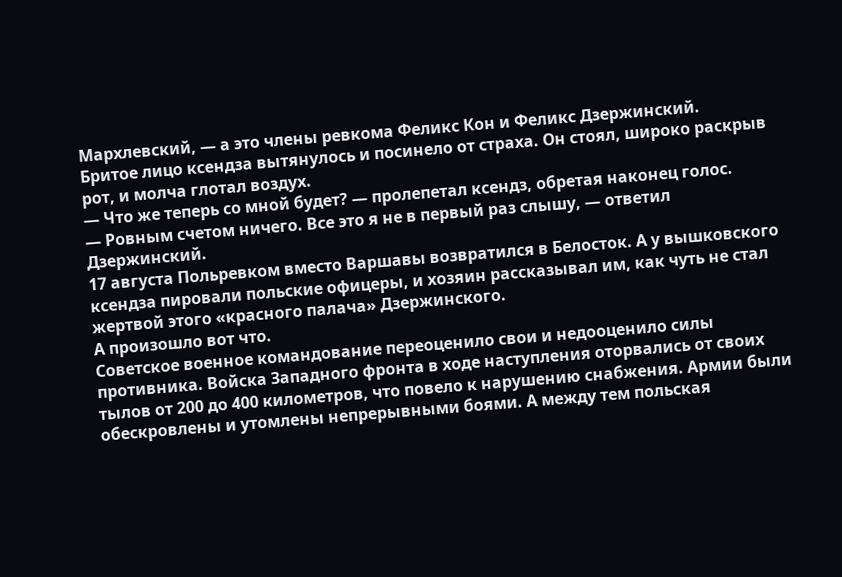Мархлевский, — а это члены ревкома Феликс Кон и Феликс Дзержинский.
Бритое лицо ксендза вытянулось и посинело от страха. Он стоял, широко раскрыв рот, и молча глотал воздух.
— Что же теперь со мной будет? — пролепетал ксендз, обретая наконец голос.
— Ровным счетом ничего. Все это я не в первый раз слышу, — ответил Дзержинский.
17 августа Польревком вместо Варшавы возвратился в Белосток. А у вышковского ксендза пировали польские офицеры, и хозяин рассказывал им, как чуть не стал жертвой этого «красного палача» Дзержинского.
А произошло вот что.
Советское военное командование переоценило свои и недооценило силы противника. Войска Западного фронта в ходе наступления оторвались от своих тылов от 200 до 400 километров, что повело к нарушению снабжения. Армии были обескровлены и утомлены непрерывными боями. А между тем польская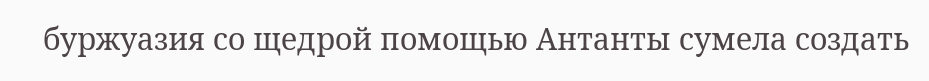буржуазия со щедрой помощью Антанты сумела создать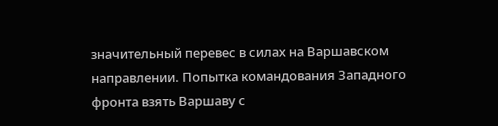значительный перевес в силах на Варшавском направлении. Попытка командования Западного фронта взять Варшаву с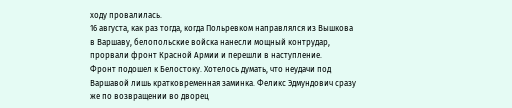ходу провалилась.
16 августа, как раз тогда, когда Польревком направлялся из Вышкова в Варшаву, белопольские войска нанесли мощный контрудар, прорвали фронт Красной Армии и перешли в наступление.
Фронт подошел к Белостоку. Хотелось думать, что неудачи под Варшавой лишь кратковременная заминка. Феликс Эдмундович сразу же по возвращении во дворец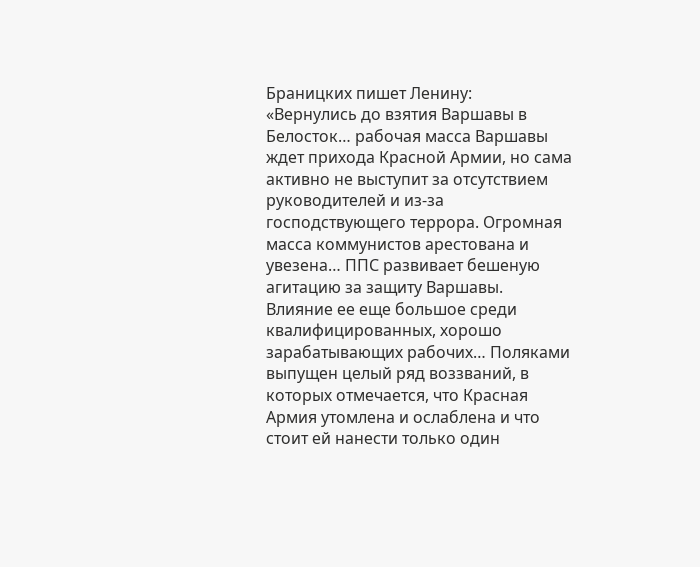Браницких пишет Ленину:
«Вернулись до взятия Варшавы в Белосток… рабочая масса Варшавы ждет прихода Красной Армии, но сама активно не выступит за отсутствием руководителей и из-за господствующего террора. Огромная масса коммунистов арестована и увезена… ППС развивает бешеную агитацию за защиту Варшавы. Влияние ее еще большое среди квалифицированных, хорошо зарабатывающих рабочих… Поляками выпущен целый ряд воззваний, в которых отмечается, что Красная Армия утомлена и ослаблена и что стоит ей нанести только один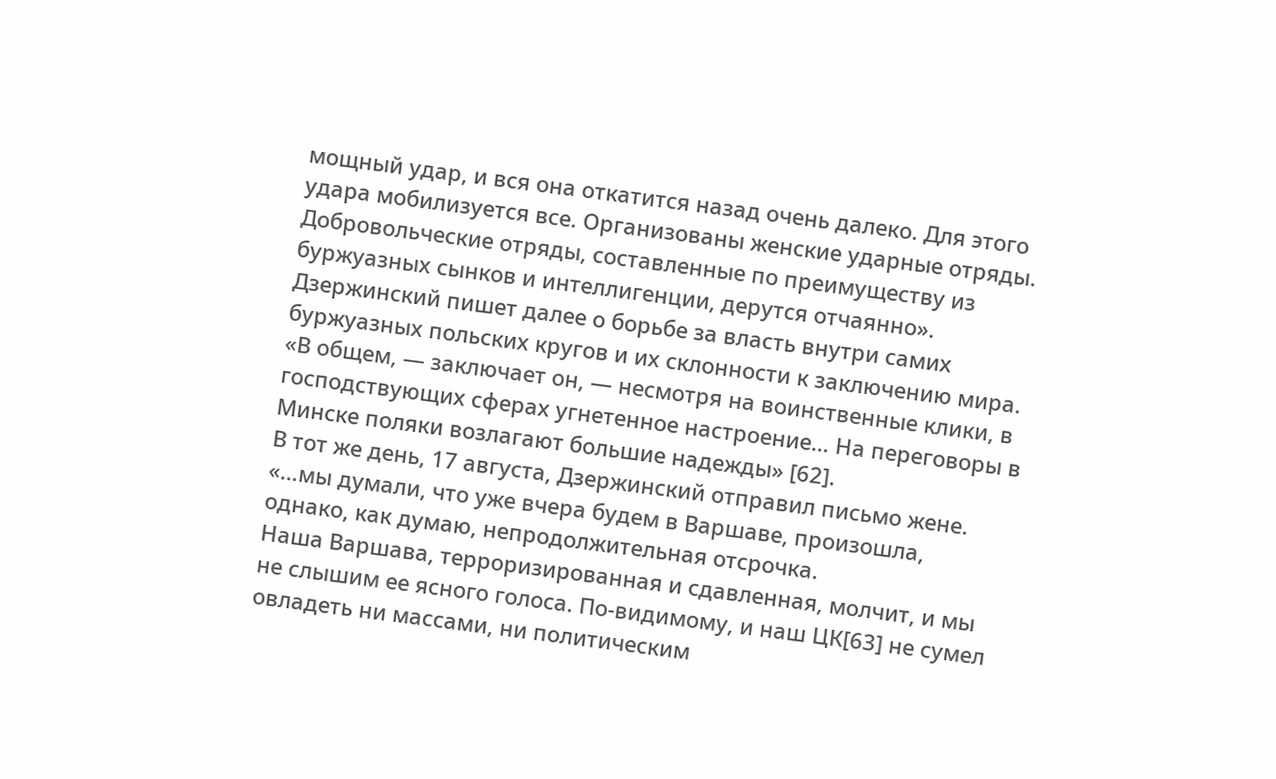мощный удар, и вся она откатится назад очень далеко. Для этого удара мобилизуется все. Организованы женские ударные отряды. Добровольческие отряды, составленные по преимуществу из буржуазных сынков и интеллигенции, дерутся отчаянно».
Дзержинский пишет далее о борьбе за власть внутри самих буржуазных польских кругов и их склонности к заключению мира.
«В общем, — заключает он, — несмотря на воинственные клики, в господствующих сферах угнетенное настроение… На переговоры в Минске поляки возлагают большие надежды» [62].
В тот же день, 17 августа, Дзержинский отправил письмо жене.
«…мы думали, что уже вчера будем в Варшаве, произошла, однако, как думаю, непродолжительная отсрочка.
Наша Варшава, терроризированная и сдавленная, молчит, и мы не слышим ее ясного голоса. По-видимому, и наш ЦК[63] не сумел овладеть ни массами, ни политическим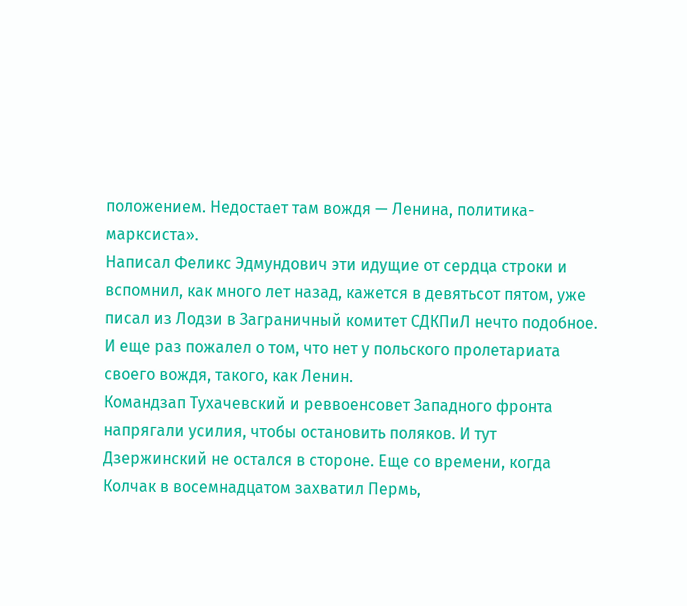положением. Недостает там вождя — Ленина, политика-марксиста».
Написал Феликс Эдмундович эти идущие от сердца строки и вспомнил, как много лет назад, кажется в девятьсот пятом, уже писал из Лодзи в Заграничный комитет СДКПиЛ нечто подобное. И еще раз пожалел о том, что нет у польского пролетариата своего вождя, такого, как Ленин.
Командзап Тухачевский и реввоенсовет Западного фронта напрягали усилия, чтобы остановить поляков. И тут Дзержинский не остался в стороне. Еще со времени, когда Колчак в восемнадцатом захватил Пермь,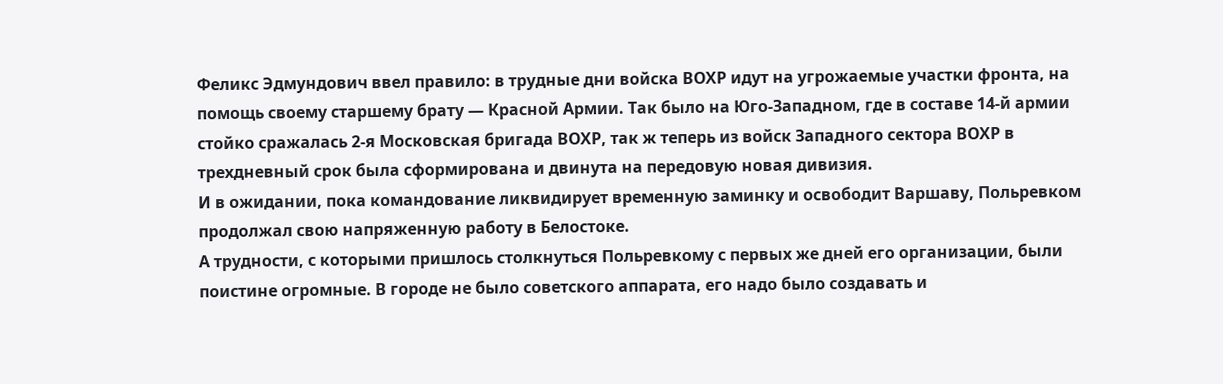Феликс Эдмундович ввел правило: в трудные дни войска ВОХР идут на угрожаемые участки фронта, на помощь своему старшему брату — Красной Армии. Так было на Юго-Западном, где в составе 14-й армии стойко сражалась 2-я Московская бригада ВОХР, так ж теперь из войск Западного сектора ВОХР в трехдневный срок была сформирована и двинута на передовую новая дивизия.
И в ожидании, пока командование ликвидирует временную заминку и освободит Варшаву, Польревком продолжал свою напряженную работу в Белостоке.
А трудности, с которыми пришлось столкнуться Польревкому с первых же дней его организации, были поистине огромные. В городе не было советского аппарата, его надо было создавать и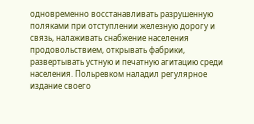одновременно восстанавливать разрушенную поляками при отступлении железную дорогу и связь, налаживать снабжение населения продовольствием, открывать фабрики, развертывать устную и печатную агитацию среди населения. Польревком наладил регулярное издание своего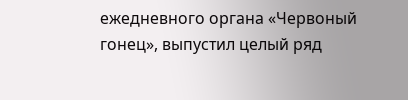ежедневного органа «Червоный гонец», выпустил целый ряд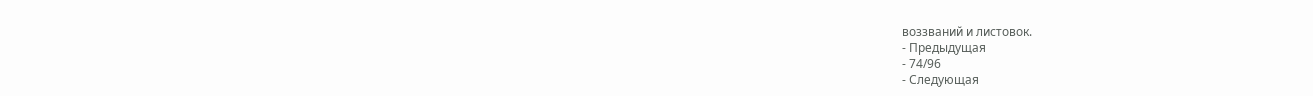воззваний и листовок.
- Предыдущая
- 74/96
- Следующая